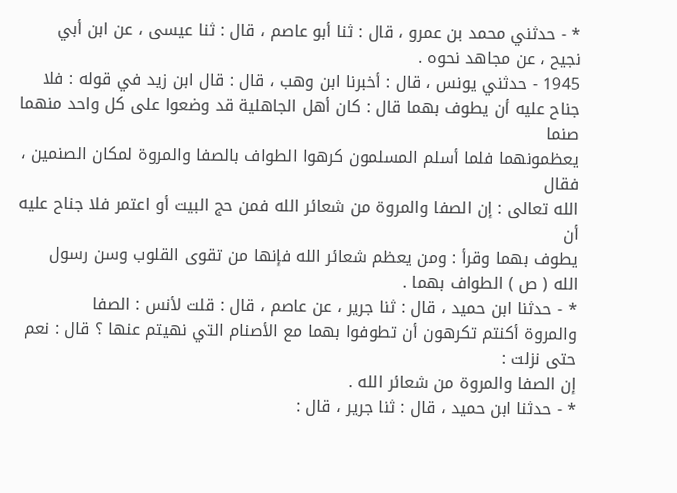* - حدثني محمد بن عمرو ، قال : ثنا أبو عاصم ، قال : ثنا عيسى ، عن ابن أبي
نجيح ، عن مجاهد نحوه .
1945 - حدثني يونس ، قال : أخبرنا ابن وهب ، قال : قال ابن زيد في قوله : فلا
جناح عليه أن يطوف بهما قال : كان أهل الجاهلية قد وضعوا على كل واحد منهما صنما
يعظمونهما فلما أسلم المسلمون كرهوا الطواف بالصفا والمروة لمكان الصنمين ، فقال
الله تعالى : إن الصفا والمروة من شعائر الله فمن حج البيت أو اعتمر فلا جناح عليه أن
يطوف بهما وقرأ : ومن يعظم شعائر الله فإنها من تقوى القلوب وسن رسول
الله ( ص ) الطواف بهما .
* - حدثنا ابن حميد ، قال : ثنا جرير ، عن عاصم ، قال : قلت لأنس : الصفا
والمروة أكنتم تكرهون أن تطوفوا بهما مع الأصنام التي نهيتم عنها ؟ قال : نعم حتى نزلت :
إن الصفا والمروة من شعائر الله .
* - حدثنا ابن حميد ، قال : ثنا جرير ، قال :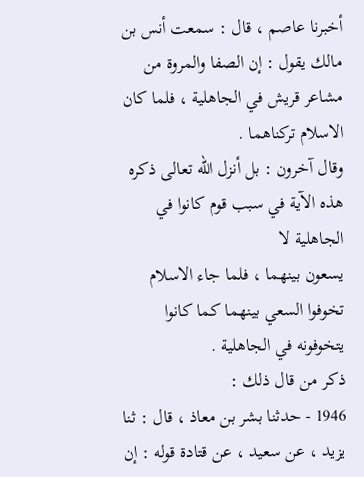أخبرنا عاصم ، قال : سمعت أنس بن
مالك يقول : إن الصفا والمروة من مشاعر قريش في الجاهلية ، فلما كان الاسلام تركناهما .
وقال آخرون : بل أنزل الله تعالى ذكره هذه الآية في سبب قوم كانوا في الجاهلية لا
يسعون بينهما ، فلما جاء الاسلام تخوفوا السعي بينهما كما كانوا يتخوفونه في الجاهلية .
ذكر من قال ذلك :
1946 - حدثنا بشر بن معاذ ، قال : ثنا يزيد ، عن سعيد ، عن قتادة قوله : إن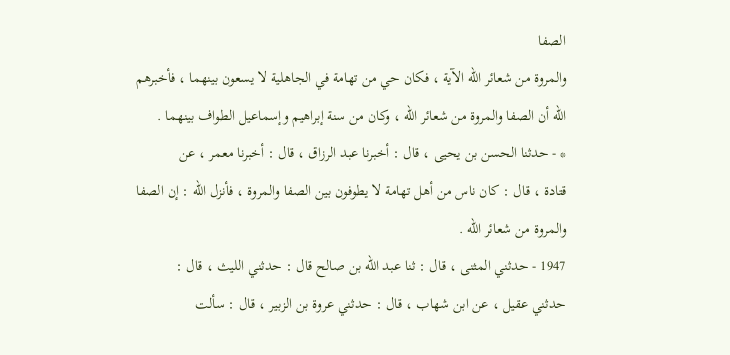الصفا
والمروة من شعائر الله الآية ، فكان حي من تهامة في الجاهلية لا يسعون بينهما ، فأخبرهم
الله أن الصفا والمروة من شعائر الله ، وكان من سنة إبراهيم وإسماعيل الطواف بينهما .
* - حدثنا الحسن بن يحيى ، قال : أخبرنا عبد الرزاق ، قال : أخبرنا معمر ، عن
قتادة ، قال : كان ناس من أهل تهامة لا يطوفون بين الصفا والمروة ، فأنزل الله : إن الصفا
والمروة من شعائر الله .
1947 - حدثني المثنى ، قال : ثنا عبد الله بن صالح قال : حدثني الليث ، قال :
حدثني عقيل ، عن ابن شهاب ، قال : حدثني عروة بن الزبير ، قال : سألت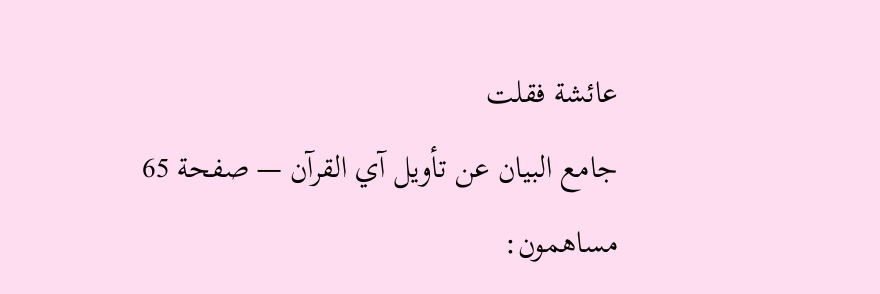عائشة فقلت
جامع البيان عن تأويل آي القرآن — صفحة 65
مساهمون: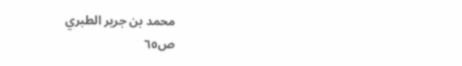محمد بن جرير الطبري
ص٦٥